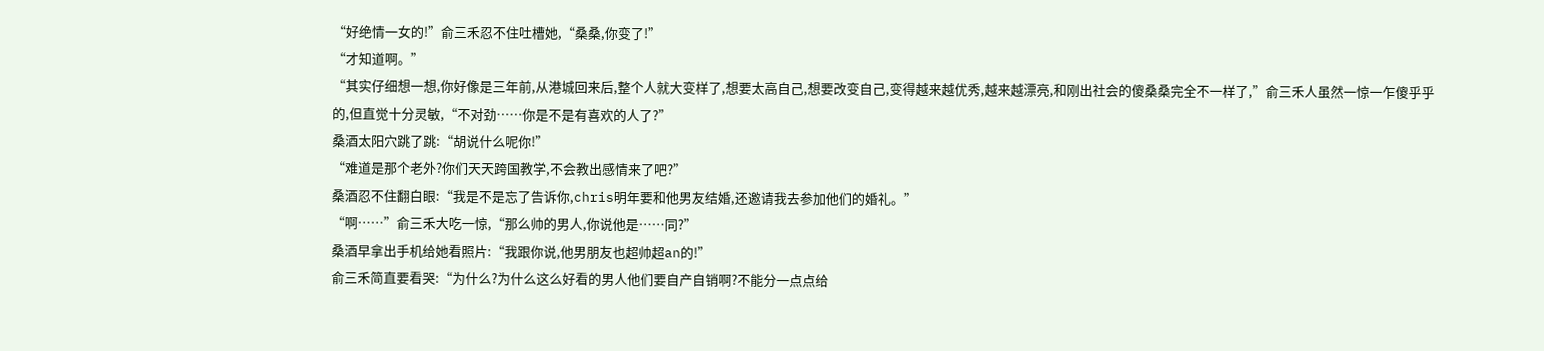“好绝情一女的!”俞三禾忍不住吐槽她,“桑桑,你变了!”
“才知道啊。”
“其实仔细想一想,你好像是三年前,从港城回来后,整个人就大变样了,想要太高自己,想要改变自己,变得越来越优秀,越来越漂亮,和刚出社会的傻桑桑完全不一样了,”俞三禾人虽然一惊一乍傻乎乎的,但直觉十分灵敏,“不对劲……你是不是有喜欢的人了?”
桑酒太阳穴跳了跳:“胡说什么呢你!”
“难道是那个老外?你们天天跨国教学,不会教出感情来了吧?”
桑酒忍不住翻白眼:“我是不是忘了告诉你,chris明年要和他男友结婚,还邀请我去参加他们的婚礼。”
“啊……”俞三禾大吃一惊,“那么帅的男人,你说他是……同?”
桑酒早拿出手机给她看照片:“我跟你说,他男朋友也超帅超an的!”
俞三禾简直要看哭:“为什么?为什么这么好看的男人他们要自产自销啊?不能分一点点给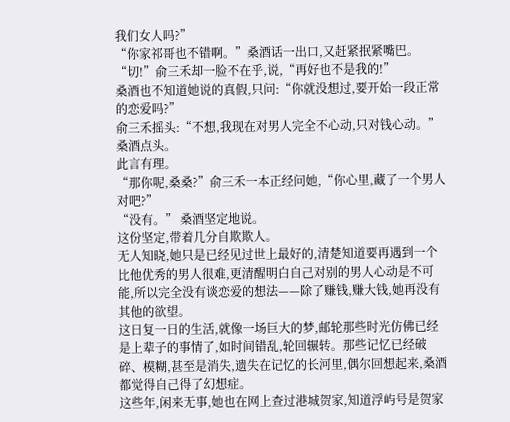我们女人吗?”
“你家祁哥也不错啊。”桑酒话一出口,又赶紧抿紧嘴巴。
“切!”俞三禾却一脸不在乎,说,“再好也不是我的!”
桑酒也不知道她说的真假,只问:“你就没想过,要开始一段正常的恋爱吗?”
俞三禾摇头:“不想,我现在对男人完全不心动,只对钱心动。”
桑酒点头。
此言有理。
“那你呢,桑桑?”俞三禾一本正经问她,“你心里,藏了一个男人对吧?”
“没有。” 桑酒坚定地说。
这份坚定,带着几分自欺欺人。
无人知晓,她只是已经见过世上最好的,清楚知道要再遇到一个比他优秀的男人很难,更清醒明白自己对别的男人心动是不可能,所以完全没有谈恋爱的想法——除了赚钱,赚大钱,她再没有其他的欲望。
这日复一日的生活,就像一场巨大的梦,邮轮那些时光仿佛已经是上辈子的事情了,如时间错乱,轮回辗转。那些记忆已经破碎、模糊,甚至是消失,遗失在记忆的长河里,偶尔回想起来,桑酒都觉得自己得了幻想症。
这些年,闲来无事,她也在网上查过港城贺家,知道浮屿号是贺家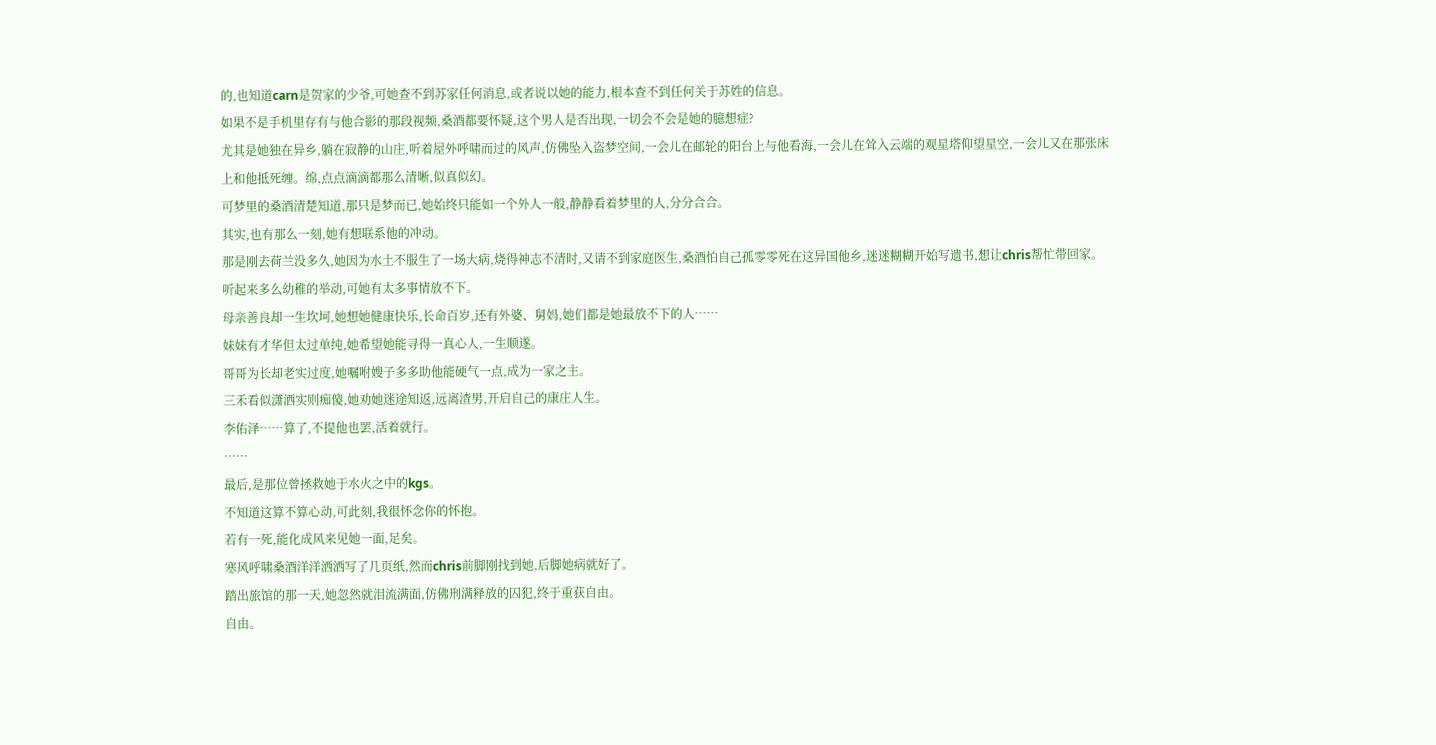的,也知道carn是贺家的少爷,可她查不到苏家任何消息,或者说以她的能力,根本查不到任何关于苏姓的信息。
如果不是手机里存有与他合影的那段视频,桑酒都要怀疑,这个男人是否出现,一切会不会是她的臆想症?
尤其是她独在异乡,躺在寂静的山庄,听着屋外呼啸而过的风声,仿佛坠入盗梦空间,一会儿在邮轮的阳台上与他看海,一会儿在耸入云端的观星塔仰望星空,一会儿又在那张床上和他抵死缠。绵,点点滴滴都那么清晰,似真似幻。
可梦里的桑酒清楚知道,那只是梦而已,她始终只能如一个外人一般,静静看着梦里的人,分分合合。
其实,也有那么一刻,她有想联系他的冲动。
那是刚去荷兰没多久,她因为水土不服生了一场大病,烧得神志不清时,又请不到家庭医生,桑酒怕自己孤零零死在这异国他乡,迷迷糊糊开始写遗书,想让chris帮忙带回家。
听起来多么幼稚的举动,可她有太多事情放不下。
母亲善良却一生坎坷,她想她健康快乐,长命百岁,还有外婆、舅妈,她们都是她最放不下的人……
妹妹有才华但太过单纯,她希望她能寻得一真心人,一生顺遂。
哥哥为长却老实过度,她嘱咐嫂子多多助他能硬气一点,成为一家之主。
三禾看似潇洒实则痴傻,她劝她迷途知返,远离渣男,开启自己的康庄人生。
李佑泽……算了,不提他也罢,活着就行。
……
最后,是那位曾拯救她于水火之中的kgs。
不知道这算不算心动,可此刻,我很怀念你的怀抱。
若有一死,能化成风来见她一面,足矣。
寒风呼啸桑酒洋洋洒洒写了几页纸,然而chris前脚刚找到她,后脚她病就好了。
踏出旅馆的那一天,她忽然就泪流满面,仿佛刑满释放的囚犯,终于重获自由。
自由。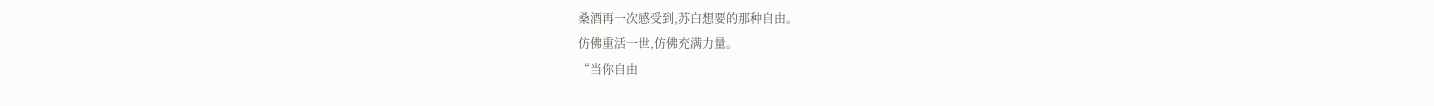桑酒再一次感受到,苏白想要的那种自由。
仿佛重活一世,仿佛充满力量。
“当你自由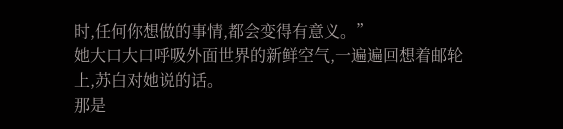时,任何你想做的事情,都会变得有意义。”
她大口大口呼吸外面世界的新鲜空气,一遍遍回想着邮轮上,苏白对她说的话。
那是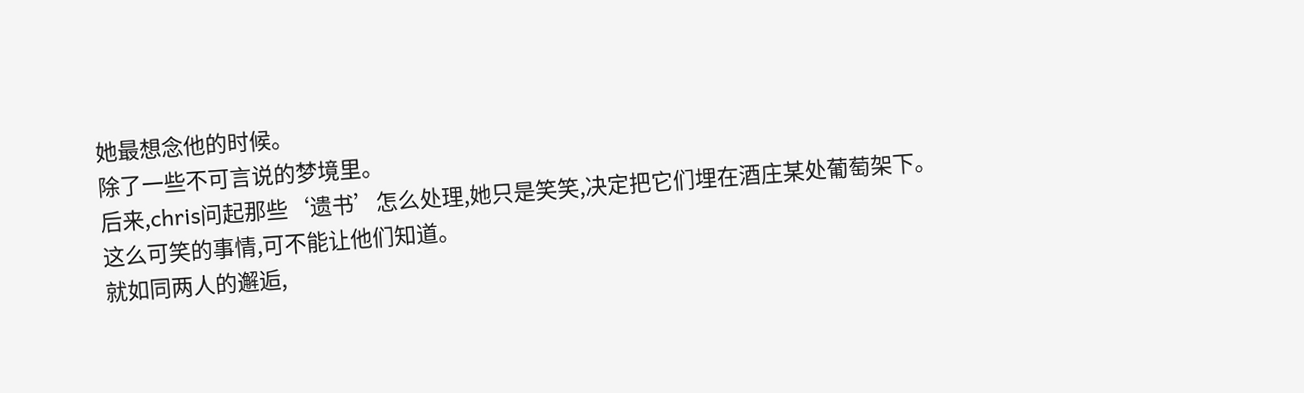她最想念他的时候。
除了一些不可言说的梦境里。
后来,chris问起那些‘遗书’怎么处理,她只是笑笑,决定把它们埋在酒庄某处葡萄架下。
这么可笑的事情,可不能让他们知道。
就如同两人的邂逅,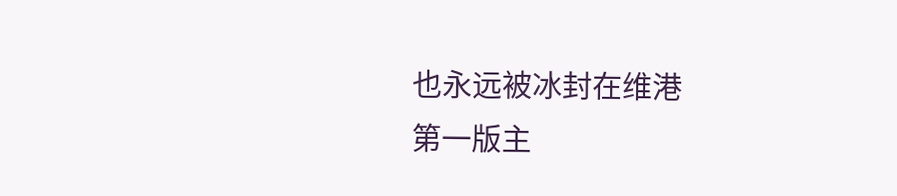也永远被冰封在维港
第一版主